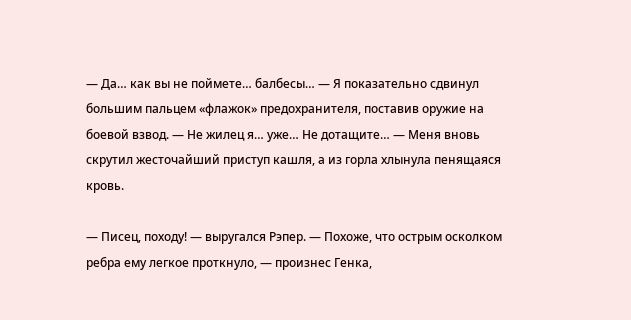— Да… как вы не поймете… балбесы… — Я показательно сдвинул большим пальцем «флажок» предохранителя, поставив оружие на боевой взвод. — Не жилец я… уже… Не дотащите… — Меня вновь скрутил жесточайший приступ кашля, а из горла хлынула пенящаяся кровь.

— Писец, походу! — выругался Рэпер. — Похоже, что острым осколком ребра ему легкое проткнуло, — произнес Генка,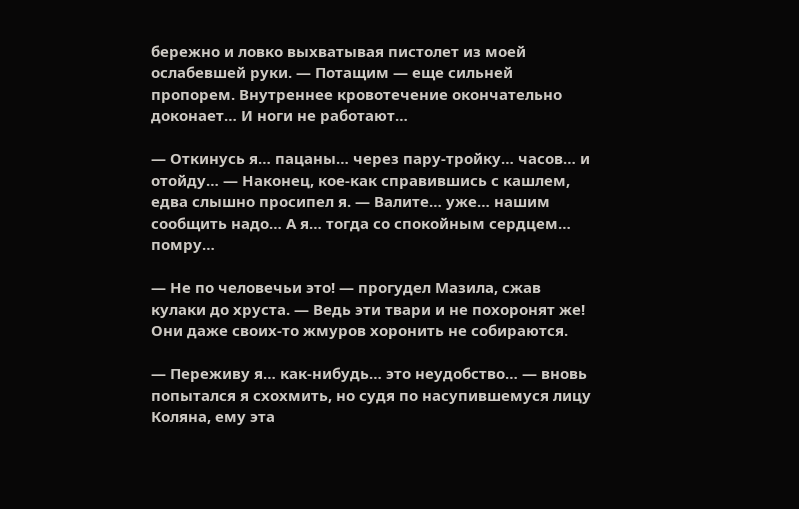бережно и ловко выхватывая пистолет из моей ослабевшей руки. — Потащим — еще сильней пропорем. Внутреннее кровотечение окончательно доконает… И ноги не работают…

— Откинусь я… пацаны… через пару-тройку… часов… и отойду… — Наконец, кое-как справившись с кашлем, едва слышно просипел я. — Валите… уже… нашим сообщить надо… А я… тогда со спокойным сердцем… помру…

— Не по человечьи это! — прогудел Мазила, сжав кулаки до хруста. — Ведь эти твари и не похоронят же! Они даже своих-то жмуров хоронить не собираются.

— Переживу я… как-нибудь… это неудобство… — вновь попытался я схохмить, но судя по насупившемуся лицу Коляна, ему эта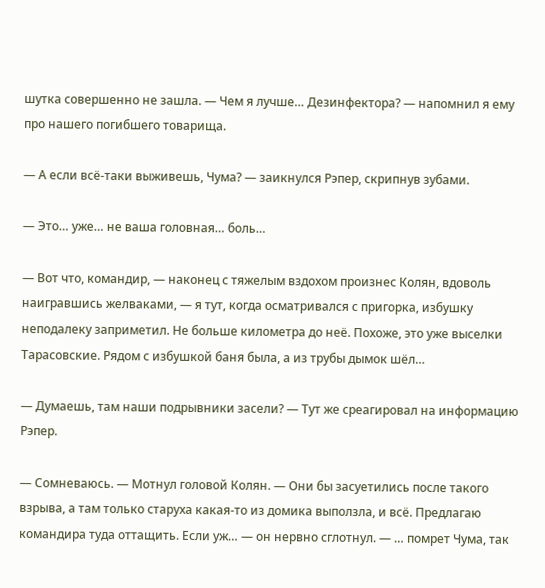шутка совершенно не зашла. — Чем я лучше… Дезинфектора? — напомнил я ему про нашего погибшего товарища.

— А если всё-таки выживешь, Чума? — заикнулся Рэпер, скрипнув зубами.

— Это… уже… не ваша головная… боль…

— Вот что, командир, — наконец с тяжелым вздохом произнес Колян, вдоволь наигравшись желваками, — я тут, когда осматривался с пригорка, избушку неподалеку заприметил. Не больше километра до неё. Похоже, это уже выселки Тарасовские. Рядом с избушкой баня была, а из трубы дымок шёл…

— Думаешь, там наши подрывники засели? — Тут же среагировал на информацию Рэпер.

— Сомневаюсь. — Мотнул головой Колян. — Они бы засуетились после такого взрыва, а там только старуха какая-то из домика выползла, и всё. Предлагаю командира туда оттащить. Если уж… — он нервно сглотнул. — … помрет Чума, так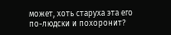может, хоть старуха эта его по-людски и похоронит?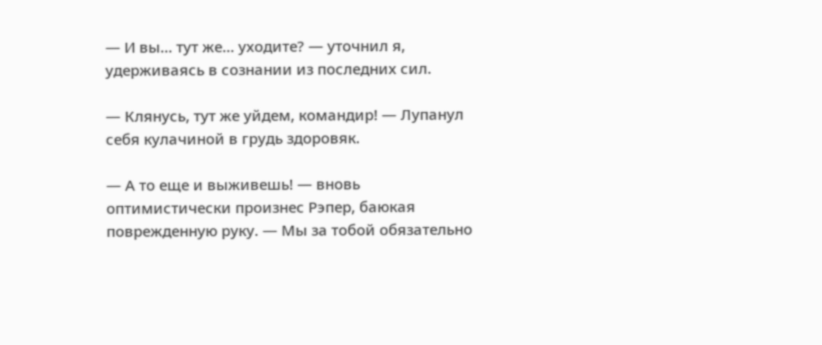— И вы… тут же… уходите? — уточнил я, удерживаясь в сознании из последних сил.

— Клянусь, тут же уйдем, командир! — Лупанул себя кулачиной в грудь здоровяк.

— А то еще и выживешь! — вновь оптимистически произнес Рэпер, баюкая поврежденную руку. — Мы за тобой обязательно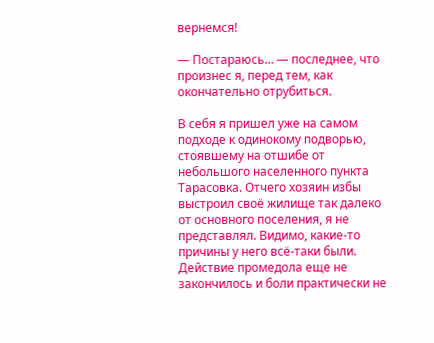вернемся!

— Постараюсь… — последнее, что произнес я, перед тем, как окончательно отрубиться.

В себя я пришел уже на самом подходе к одинокому подворью, стоявшему на отшибе от небольшого населенного пункта Тарасовка. Отчего хозяин избы выстроил своё жилище так далеко от основного поселения, я не представлял. Видимо, какие-то причины у него всё-таки были. Действие промедола еще не закончилось и боли практически не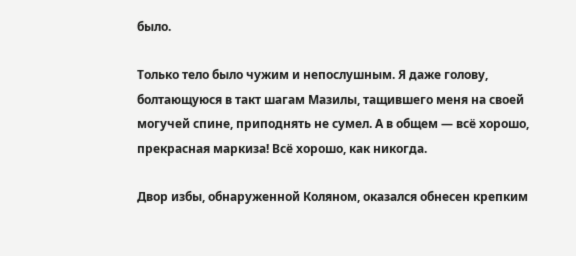было.

Только тело было чужим и непослушным. Я даже голову, болтающуюся в такт шагам Мазилы, тащившего меня на своей могучей спине, приподнять не сумел. А в общем — всё хорошо, прекрасная маркиза! Всё хорошо, как никогда.

Двор избы, обнаруженной Коляном, оказался обнесен крепким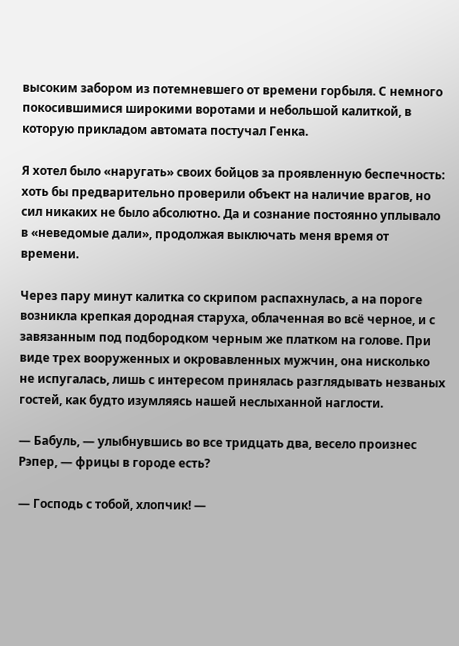высоким забором из потемневшего от времени горбыля. С немного покосившимися широкими воротами и небольшой калиткой, в которую прикладом автомата постучал Генка.

Я хотел было «наругать» своих бойцов за проявленную беспечность: хоть бы предварительно проверили объект на наличие врагов, но сил никаких не было абсолютно. Да и сознание постоянно уплывало в «неведомые дали», продолжая выключать меня время от времени.

Через пару минут калитка со скрипом распахнулась, а на пороге возникла крепкая дородная старуха, облаченная во всё черное, и с завязанным под подбородком черным же платком на голове. При виде трех вооруженных и окровавленных мужчин, она нисколько не испугалась, лишь с интересом принялась разглядывать незваных гостей, как будто изумляясь нашей неслыханной наглости.

— Бабуль, — улыбнувшись во все тридцать два, весело произнес Рэпер, — фрицы в городе есть?

— Господь с тобой, хлопчик! —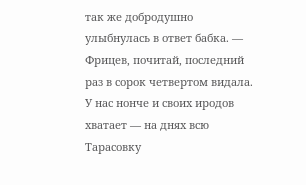так же добродушно улыбнулась в ответ бабка. — Фрицев, почитай, последний раз в сорок четвертом видала. У нас нонче и своих иродов хватает — на днях всю Тарасовку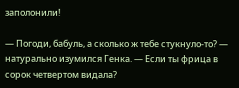заполонили!

— Погоди, бабуль, а сколько ж тебе стукнуло-то? — натурально изумился Генка. — Если ты фрица в сорок четвертом видала?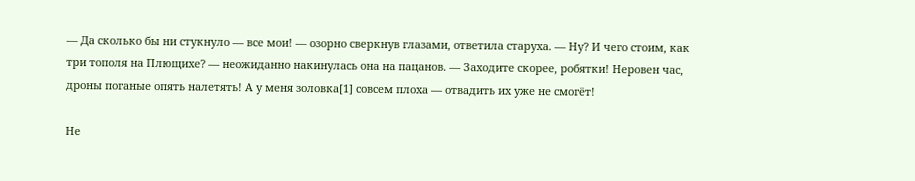— Да сколько бы ни стукнуло — все мои! — озорно сверкнув глазами, ответила старуха. — Ну? И чего стоим, как три тополя на Плющихе? — неожиданно накинулась она на пацанов. — Заходите скорее, робятки! Неровен час, дроны поганые опять налетять! А у меня золовка[1] совсем плоха — отвадить их уже не смогёт!

Не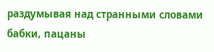раздумывая над странными словами бабки, пацаны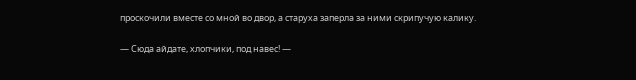проскочили вместе со мной во двор, а старуха заперла за ними скрипучую калику.

— Сюда айдате, хлопчики, под навес! —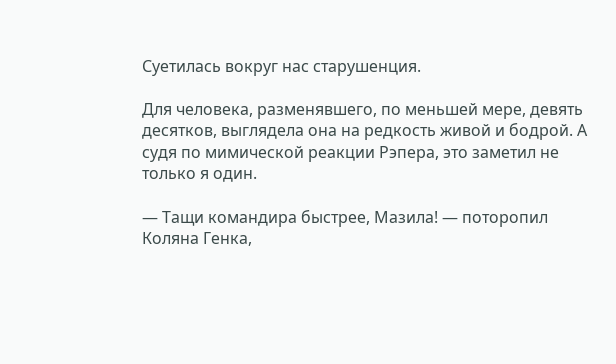Суетилась вокруг нас старушенция.

Для человека, разменявшего, по меньшей мере, девять десятков, выглядела она на редкость живой и бодрой. А судя по мимической реакции Рэпера, это заметил не только я один.

— Тащи командира быстрее, Мазила! — поторопил Коляна Генка,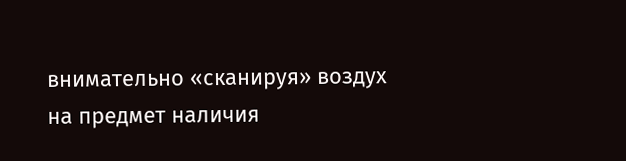внимательно «сканируя» воздух на предмет наличия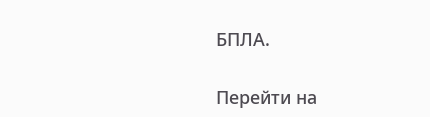БПЛА.

Перейти на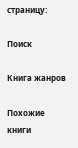страницу:

Поиск

Книга жанров

Похожие книги